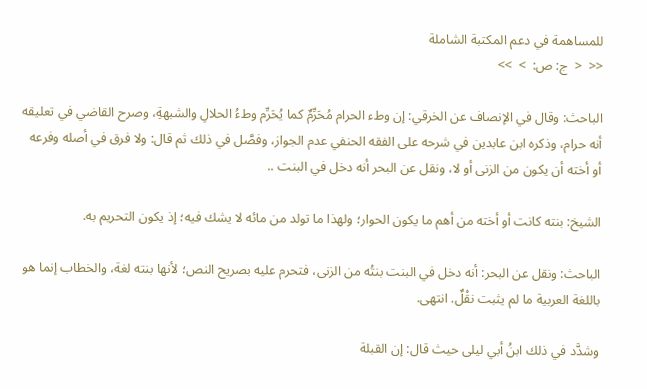للمساهمة في دعم المكتبة الشاملة
<<  <  ج: ص:  >  >>

الباحث: وقال في الإنصاف عن الخرقي: إن وطء الحرام مُحَرِّمٌ كما يُحَرِّم وطءُ الحلالِ والشبهةِ، وصرح القاضي في تعليقه أنه حرام، وذكره ابن عابدين في شرحه على الفقه الحنفي عدم الجواز، وفصَّل في ذلك ثم قال: ولا فرق في أصله وفرعه أو أخته أن يكون من الزنى أو لا، ونقل عن البحر أنه دخل في البنت ..

الشيخ: بنته كانت أو أخته من أهم ما يكون الحوار؛ ولهذا ما تولد من مائه لا يشك فيه؛ إذ يكون التحريم به.

الباحث: ونقل عن البحر: أنه دخل في البنت بنتُه من الزنى، فتحرم عليه بصريح النص؛ لأنها بنته لغة، والخطاب إنما هو باللغة العربية ما لم يثبت نقْلٌ. انتهى.

وشدَّد في ذلك ابنُ أبي ليلى حيث قال: إن القبلة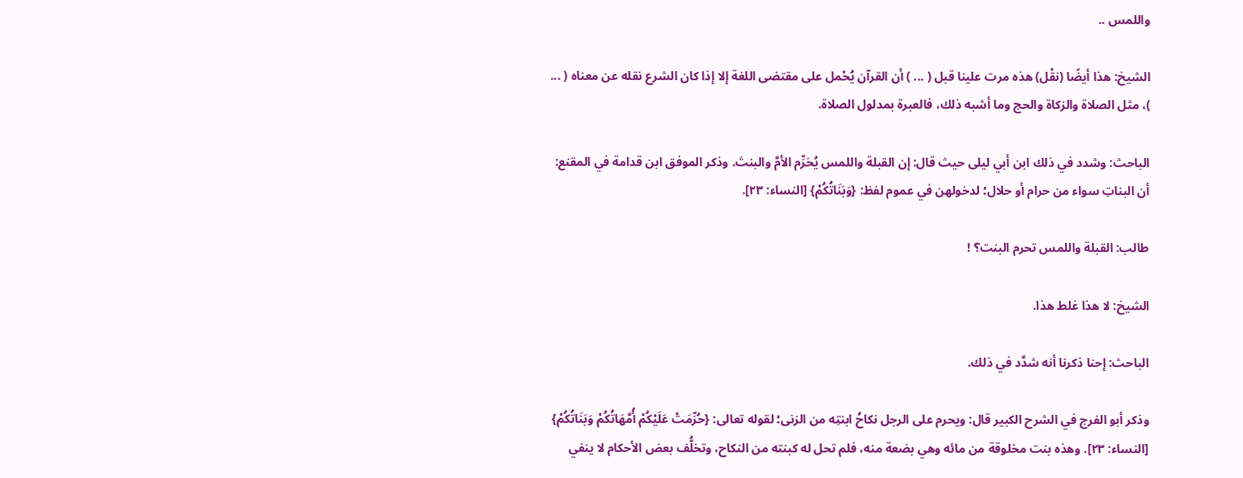واللمس ..

الشيخ: هذا أيضًا (نقْل) هذه مرت علينا قبل ( ... ) أن القرآن يُحْمل على مقتضى اللغة إلا إذا كان الشرع نقله عن معناه ( ... )، مثل الصلاة والزكاة والحج وما أشبه ذلك، فالعبرة بمدلول الصلاة.

الباحث: وشدد في ذلك ابن أبي ليلى حيث قال: إن القبلة واللمس يُحَرِّم الأمَّ والبنتَ. وذكر الموفق ابن قدامة في المقنع: أن البناتِ سواء من حرام أو حلال؛ لدخولهن في عموم لفظ: {وَبَنَاتُكُمْ} [النساء: ٢٣].

طالب: القبلة واللمس تحرم البنت؟ !

الشيخ: لا هذا غلط هذا.

الباحث: إحنا ذكرنا أنه شدَّد في ذلك.

وذكر أبو الفرج في الشرح الكبير قال: ويحرم على الرجل نكاحُ ابنتِه من الزنى؛ لقوله تعالى: {حُرِّمَتْ عَلَيْكُمْ أُمَّهَاتُكُمْ وَبَنَاتُكُمْ} [النساء: ٢٣]. وهذه بنت مخلوقة من مائه وهي بضعة منه، فلم تحل له كبنته من النكاح، وتخلُّف بعض الأحكام لا ينفي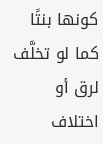كونها بنتًا كما لو تخلَّف لرق أو اختلاف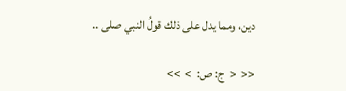دين، ومما يدل على ذلك قولُ النبي صلى ..

<<  <  ج: ص:  >  >>